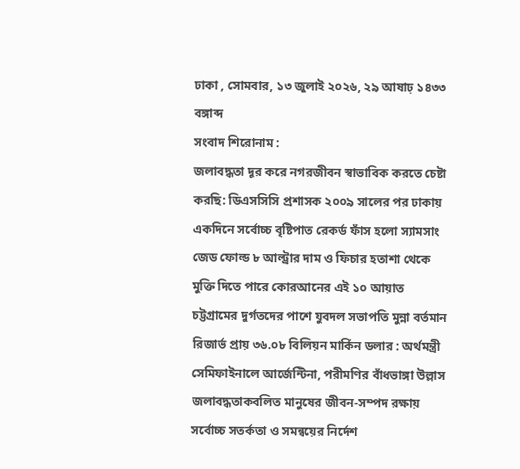ঢাকা , সোমবার, ১৩ জুলাই ২০২৬, ২৯ আষাঢ় ১৪৩৩ বঙ্গাব্দ
সংবাদ শিরোনাম :
জলাবদ্ধতা দূর করে নগরজীবন স্বাভাবিক করতে চেষ্টা করছি: ডিএসসিসি প্রশাসক ২০০৯ সালের পর ঢাকায় একদিনে সর্বোচ্চ বৃষ্টিপাত রেকর্ড ফাঁস হলো স্যামসাং জেড ফোল্ড ৮ আল্ট্রার দাম ও ফিচার হতাশা থেকে মুক্তি দিতে পারে কোরআনের এই ১০ আয়াত চট্টগ্রামের দুর্গতদের পাশে যুবদল সভাপতি মুন্না বর্তমান রিজার্ভ প্রায় ৩৬.০৮ বিলিয়ন মার্কিন ডলার : অর্থমন্ত্রী সেমিফাইনালে আর্জেন্টিনা, পরীমণির বাঁধভাঙ্গা উল্লাস জলাবদ্ধতাকবলিত মানুষের জীবন-সম্পদ রক্ষায় সর্বোচ্চ সতর্কতা ও সমন্বয়ের নির্দেশ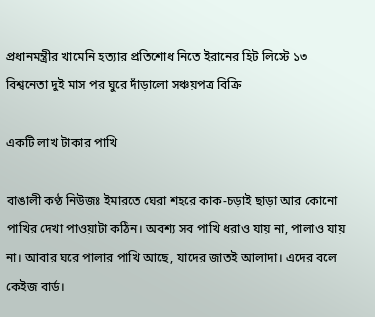প্রধানমন্ত্রীর খামেনি হত্যার প্রতিশোধ নিতে ইরানের হিট লিস্টে ১৩ বিশ্বনেতা দুই মাস পর ঘুরে দাঁড়ালো সঞ্চয়পত্র বিক্রি

একটি লাখ টাকার পাখি

বাঙালী কণ্ঠ নিউজঃ ইমারতে ঘেরা শহরে কাক-চড়াই ছাড়া আর কোনো পাখির দেখা পাওয়াটা কঠিন। অবশ্য সব পাখি ধরাও যায় না, পালাও যায় না। আবার ঘরে পালার পাখি আছে, যাদের জাতই আলাদা। এদের বলে কেইজ বার্ড।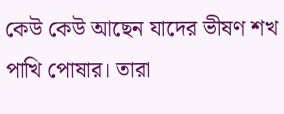কেউ কেউ আছেন যাদের ভীষণ শখ পাখি পোষার। তারা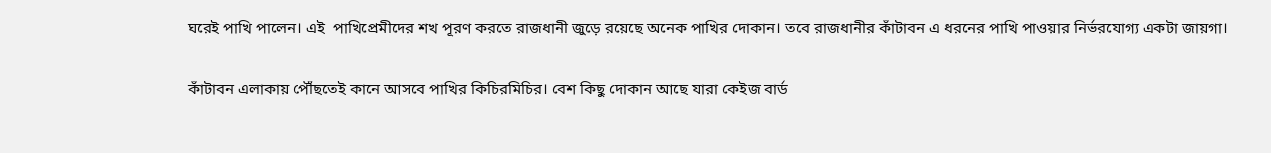ঘরেই পাখি পালেন। এই  পাখিপ্রেমীদের শখ পূরণ করতে রাজধানী জুড়ে রয়েছে অনেক পাখির দোকান। তবে রাজধানীর কাঁটাবন এ ধরনের পাখি পাওয়ার নির্ভরযোগ্য একটা জায়গা।

কাঁটাবন এলাকায় পৌঁছতেই কানে আসবে পাখির কিচিরমিচির। বেশ কিছু দোকান আছে যারা কেইজ বার্ড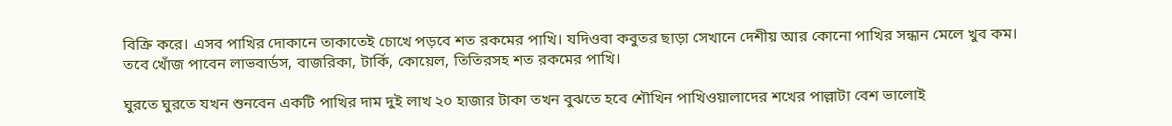বিক্রি করে। এসব পাখির দোকানে তাকাতেই চোখে পড়বে শত রকমের পাখি। যদিওবা কবুতর ছাড়া সেখানে দেশীয় আর কোনো পাখির সন্ধান মেলে খুব কম। তবে খোঁজ পাবেন লাভবার্ডস, বাজরিকা, টার্কি, কোয়েল, তিতিরসহ শত রকমের পাখি।

ঘুরতে ঘুরতে যখন শুনবেন একটি পাখির দাম দুই লাখ ২০ হাজার টাকা তখন বুঝতে হবে শৌখিন পাখিওয়ালাদের শখের পাল্লাটা বেশ ভালোই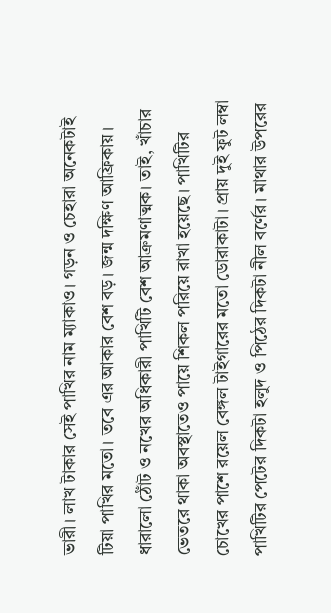ভারী। লাখ টাকার সেই পাখির নাম ম্যাকাও। গড়ন ও চেহারা অনেকটাই টিয়া পাখির মতো। তবে এর আকার বেশ বড়। জন্ম দক্ষিণ আফ্রিকায়। ধারালো ঠোঁট ও নখের অধিকারী পাখিটি বেশ আক্রমণাত্মক। তাই, খাঁচার ভেতরে থাকা অবস্থাতেও পায়ে শিকল পরিয়ে রাখা হয়েছে। পাখিটির চোখের পাশে রয়েল বেঙ্গল টাইগারের মতো ডোরাকাটা। প্রায় দুই ফুট লম্বা পাখিটির পেটের দিকটা হলুদ ও পিঠের দিকটা নীল বর্ণের। মাথার উপরের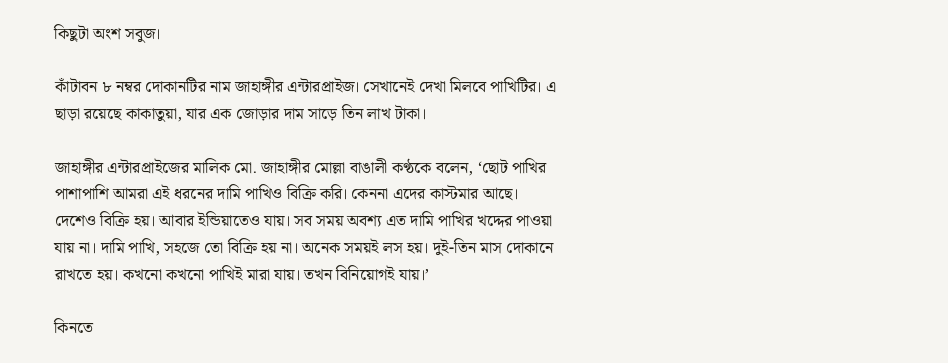কিছুটা অংশ সবুজ।

কাঁটাবন ৮ নম্বর দোকানটির নাম জাহাঙ্গীর এন্টারপ্রাইজ। সেখানেই দেখা মিলবে পাখিটির। এ ছাড়া রয়েছে কাকাতুয়া, যার এক জোড়ার দাম সাড়ে তিন লাখ টাকা।

জাহাঙ্গীর এন্টারপ্রাইজের মালিক মো. জাহাঙ্গীর মোল্লা বাঙালী কণ্ঠকে বলেন, ‘ছোট পাখির পাশাপাশি আমরা এই ধরনের দামি পাখিও বিক্রি করি। কেননা এদের কাস্টমার আছে। দেশেও বিক্রি হয়। আবার ইন্ডিয়াতেও যায়। সব সময় অবশ্য এত দামি পাখির খদ্দের পাওয়া যায় না। দামি পাখি, সহজে তো বিক্রি হয় না। অনেক সময়ই লস হয়। দুই-তিন মাস দোকানে রাখতে হয়। কখনো কখনো পাখিই মারা যায়। তখন বিনিয়োগই যায়।’

কিনতে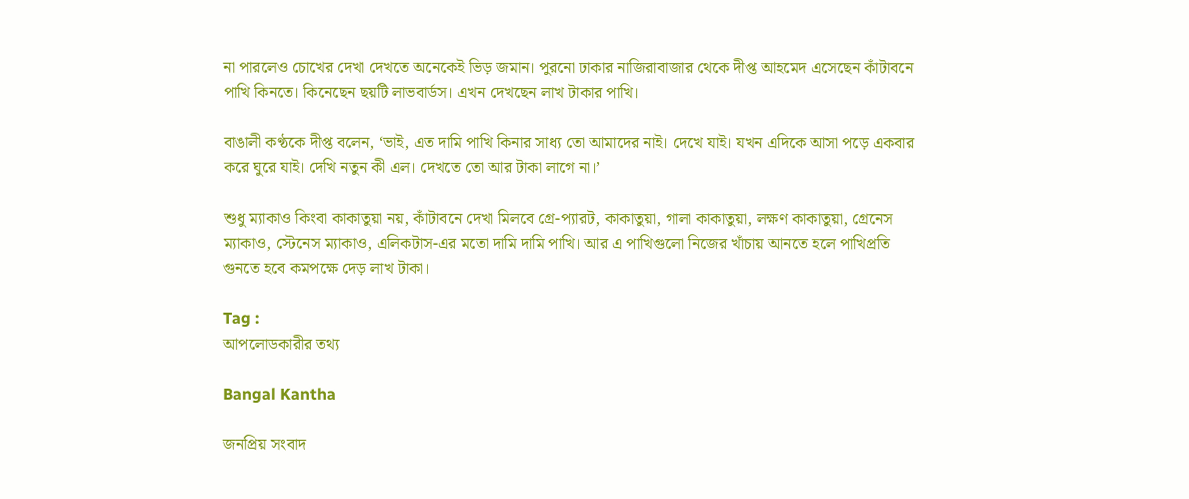না পারলেও চোখের দেখা দেখতে অনেকেই ভিড় জমান। পুরনো ঢাকার নাজিরাবাজার থেকে দীপ্ত আহমেদ এসেছেন কাঁটাবনে পাখি কিনতে। কিনেছেন ছয়টি লাভবার্ডস। এখন দেখছেন লাখ টাকার পাখি।

বাঙালী কণ্ঠকে দীপ্ত বলেন, ‘ভাই, এত দামি পাখি কিনার সাধ্য তো আমাদের নাই। দেখে যাই। যখন এদিকে আসা পড়ে একবার করে ঘুরে যাই। দেখি নতুন কী এল। দেখতে তো আর টাকা লাগে না।’

শুধু ম্যাকাও কিংবা কাকাতুয়া নয়, কাঁটাবনে দেখা মিলবে গ্রে-প্যারট, কাকাতুয়া, গালা কাকাতুয়া, লক্ষণ কাকাতুয়া, গ্রেনেস ম্যাকাও, স্টেনেস ম্যাকাও, এলিকটাস-এর মতো দামি দামি পাখি। আর এ পাখিগুলো নিজের খাঁচায় আনতে হলে পাখিপ্রতি গুনতে হবে কমপক্ষে দেড় লাখ টাকা।

Tag :
আপলোডকারীর তথ্য

Bangal Kantha

জনপ্রিয় সংবাদ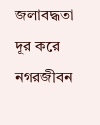জলাবদ্ধতা দূর করে নগরজীবন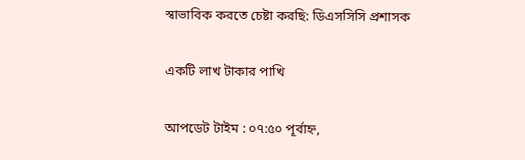স্বাভাবিক করতে চেষ্টা করছি: ডিএসসিসি প্রশাসক

একটি লাখ টাকার পাখি

আপডেট টাইম : ০৭:৫০ পূর্বাহ্ন,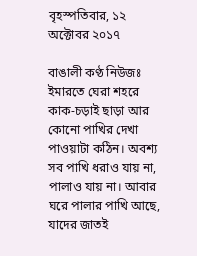বৃহস্পতিবার, ১২ অক্টোবর ২০১৭

বাঙালী কণ্ঠ নিউজঃ ইমারতে ঘেরা শহরে কাক-চড়াই ছাড়া আর কোনো পাখির দেখা পাওয়াটা কঠিন। অবশ্য সব পাখি ধরাও যায় না, পালাও যায় না। আবার ঘরে পালার পাখি আছে, যাদের জাতই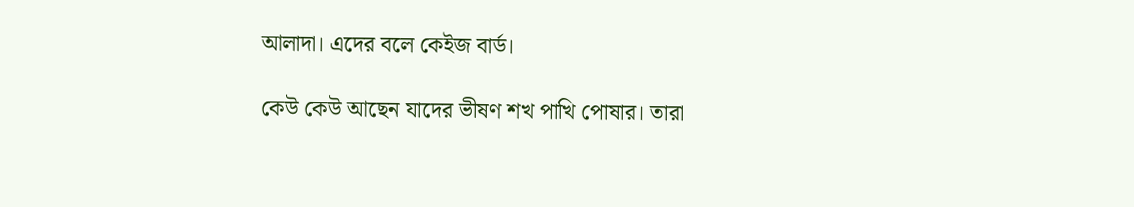আলাদা। এদের বলে কেইজ বার্ড।

কেউ কেউ আছেন যাদের ভীষণ শখ পাখি পোষার। তারা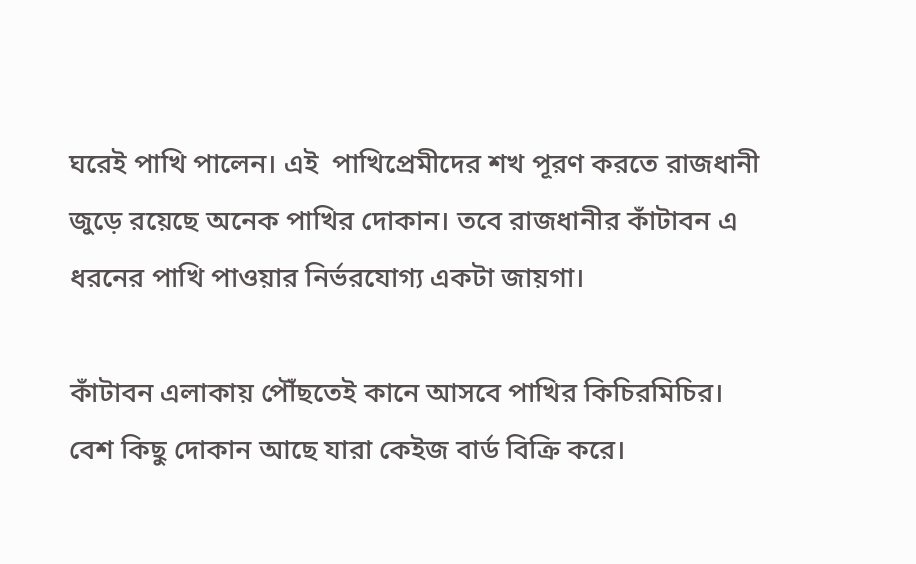ঘরেই পাখি পালেন। এই  পাখিপ্রেমীদের শখ পূরণ করতে রাজধানী জুড়ে রয়েছে অনেক পাখির দোকান। তবে রাজধানীর কাঁটাবন এ ধরনের পাখি পাওয়ার নির্ভরযোগ্য একটা জায়গা।

কাঁটাবন এলাকায় পৌঁছতেই কানে আসবে পাখির কিচিরমিচির। বেশ কিছু দোকান আছে যারা কেইজ বার্ড বিক্রি করে।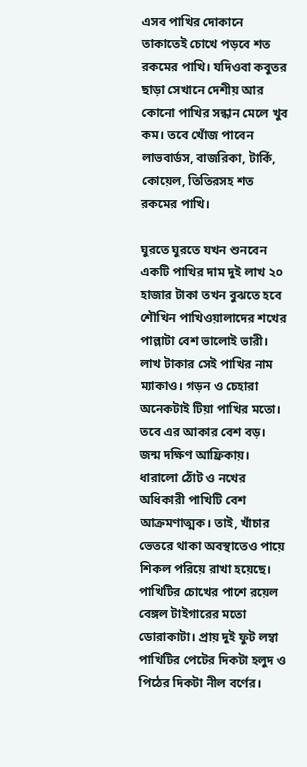এসব পাখির দোকানে তাকাতেই চোখে পড়বে শত রকমের পাখি। যদিওবা কবুতর ছাড়া সেখানে দেশীয় আর কোনো পাখির সন্ধান মেলে খুব কম। তবে খোঁজ পাবেন লাভবার্ডস, বাজরিকা, টার্কি, কোয়েল, তিতিরসহ শত রকমের পাখি।

ঘুরতে ঘুরতে যখন শুনবেন একটি পাখির দাম দুই লাখ ২০ হাজার টাকা তখন বুঝতে হবে শৌখিন পাখিওয়ালাদের শখের পাল্লাটা বেশ ভালোই ভারী। লাখ টাকার সেই পাখির নাম ম্যাকাও। গড়ন ও চেহারা অনেকটাই টিয়া পাখির মতো। তবে এর আকার বেশ বড়। জন্ম দক্ষিণ আফ্রিকায়। ধারালো ঠোঁট ও নখের অধিকারী পাখিটি বেশ আক্রমণাত্মক। তাই, খাঁচার ভেতরে থাকা অবস্থাতেও পায়ে শিকল পরিয়ে রাখা হয়েছে। পাখিটির চোখের পাশে রয়েল বেঙ্গল টাইগারের মতো ডোরাকাটা। প্রায় দুই ফুট লম্বা পাখিটির পেটের দিকটা হলুদ ও পিঠের দিকটা নীল বর্ণের।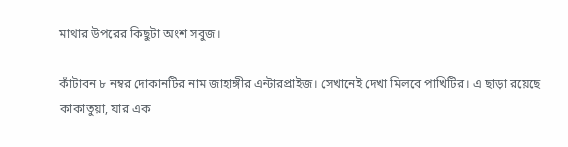মাথার উপরের কিছুটা অংশ সবুজ।

কাঁটাবন ৮ নম্বর দোকানটির নাম জাহাঙ্গীর এন্টারপ্রাইজ। সেখানেই দেখা মিলবে পাখিটির। এ ছাড়া রয়েছে কাকাতুয়া, যার এক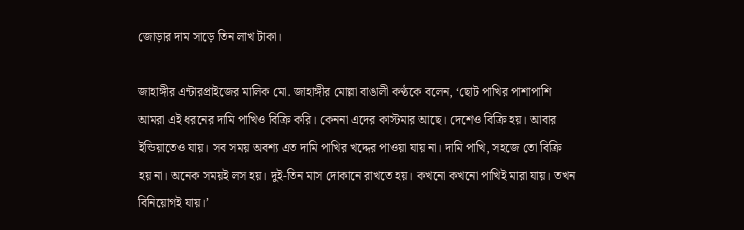জোড়ার দাম সাড়ে তিন লাখ টাকা।

জাহাঙ্গীর এন্টারপ্রাইজের মালিক মো. জাহাঙ্গীর মোল্লা বাঙালী কণ্ঠকে বলেন, ‘ছোট পাখির পাশাপাশি আমরা এই ধরনের দামি পাখিও বিক্রি করি। কেননা এদের কাস্টমার আছে। দেশেও বিক্রি হয়। আবার ইন্ডিয়াতেও যায়। সব সময় অবশ্য এত দামি পাখির খদ্দের পাওয়া যায় না। দামি পাখি, সহজে তো বিক্রি হয় না। অনেক সময়ই লস হয়। দুই-তিন মাস দোকানে রাখতে হয়। কখনো কখনো পাখিই মারা যায়। তখন বিনিয়োগই যায়।’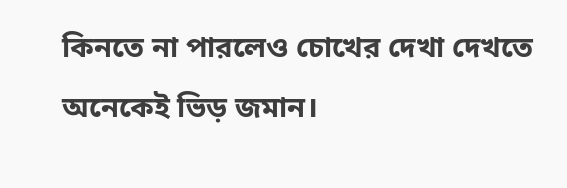কিনতে না পারলেও চোখের দেখা দেখতে অনেকেই ভিড় জমান।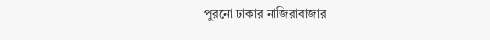পুরনো ঢাকার নাজিরাবাজার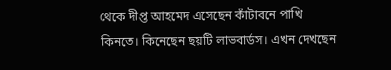থেকে দীপ্ত আহমেদ এসেছেন কাঁটাবনে পাখি কিনতে। কিনেছেন ছয়টি লাভবার্ডস। এখন দেখছেন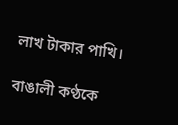লাখ টাকার পাখি।

বাঙালী কণ্ঠকে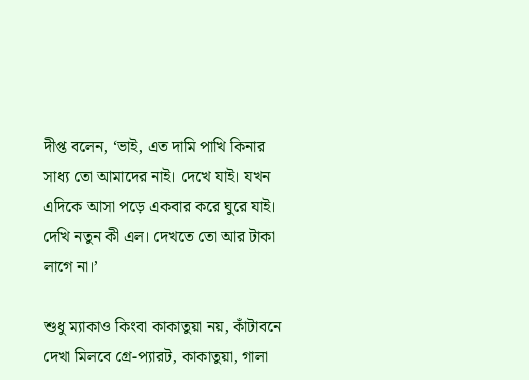দীপ্ত বলেন, ‘ভাই, এত দামি পাখি কিনার সাধ্য তো আমাদের নাই। দেখে যাই। যখন এদিকে আসা পড়ে একবার করে ঘুরে যাই। দেখি নতুন কী এল। দেখতে তো আর টাকা লাগে না।’

শুধু ম্যাকাও কিংবা কাকাতুয়া নয়, কাঁটাবনে দেখা মিলবে গ্রে-প্যারট, কাকাতুয়া, গালা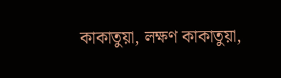কাকাতুয়া, লক্ষণ কাকাতুয়া,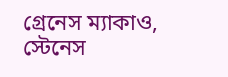গ্রেনেস ম্যাকাও, স্টেনেস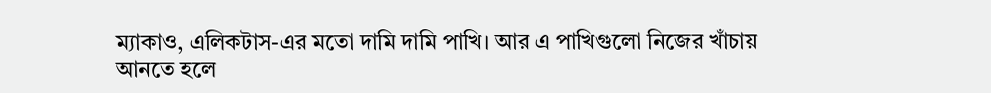ম্যাকাও, এলিকটাস-এর মতো দামি দামি পাখি। আর এ পাখিগুলো নিজের খাঁচায় আনতে হলে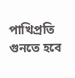পাখিপ্রতি গুনতে হবে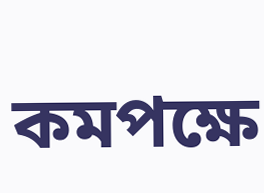কমপক্ষে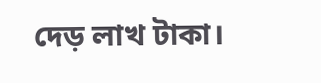দেড় লাখ টাকা।